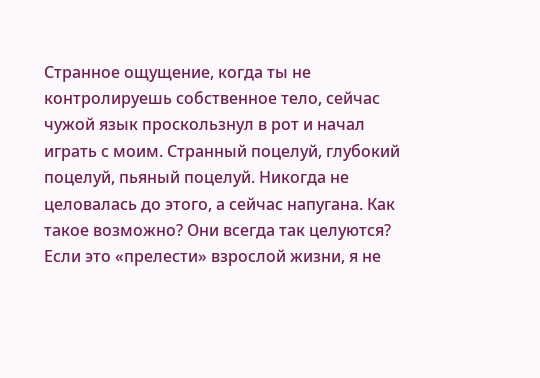Странное ощущение, когда ты не контролируешь собственное тело, сейчас чужой язык проскользнул в рот и начал играть с моим. Странный поцелуй, глубокий поцелуй, пьяный поцелуй. Никогда не целовалась до этого, а сейчас напугана. Как такое возможно? Они всегда так целуются? Если это «прелести» взрослой жизни, я не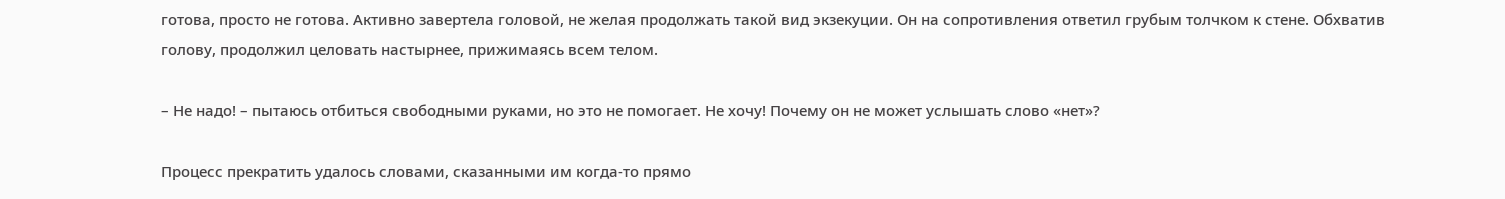готова, просто не готова. Активно завертела головой, не желая продолжать такой вид экзекуции. Он на сопротивления ответил грубым толчком к стене. Обхватив голову, продолжил целовать настырнее, прижимаясь всем телом.

– Не надо! – пытаюсь отбиться свободными руками, но это не помогает. Не хочу! Почему он не может услышать слово «нет»?

Процесс прекратить удалось словами, сказанными им когда-то прямо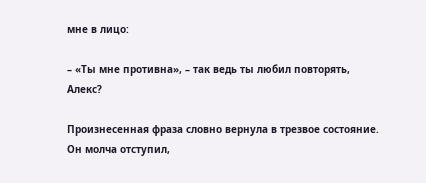мне в лицо:

– «Ты мне противна», – так ведь ты любил повторять, Алекс?

Произнесенная фраза словно вернула в трезвое состояние. Он молча отступил,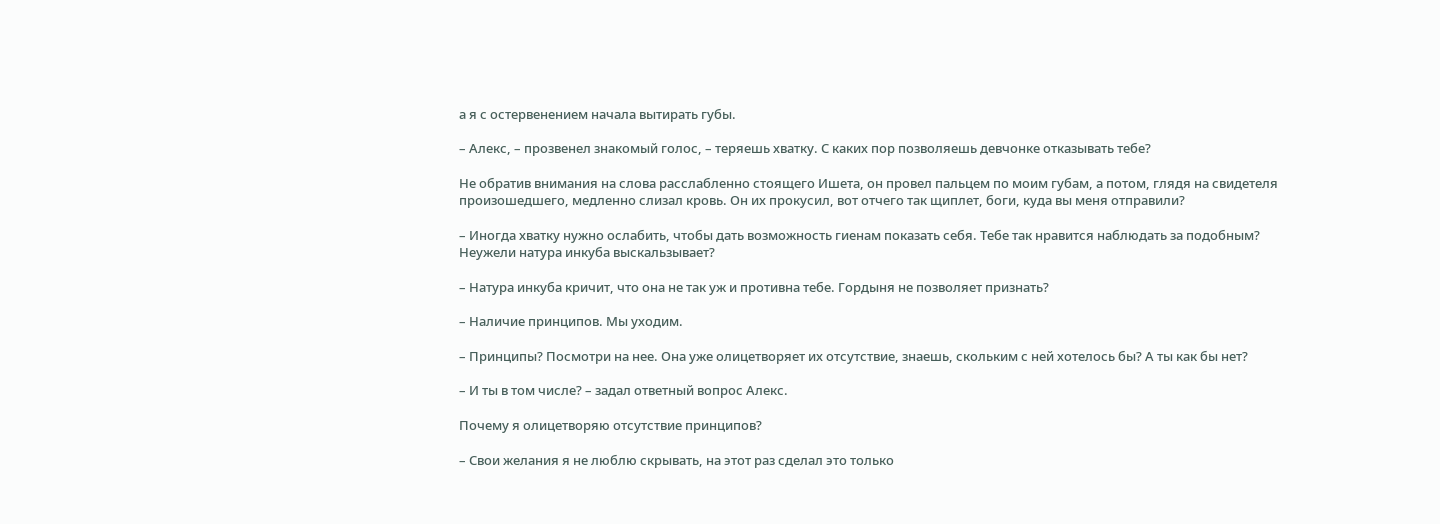а я с остервенением начала вытирать губы.

– Алекс, – прозвенел знакомый голос, – теряешь хватку. С каких пор позволяешь девчонке отказывать тебе?

Не обратив внимания на слова расслабленно стоящего Ишета, он провел пальцем по моим губам, а потом, глядя на свидетеля произошедшего, медленно слизал кровь. Он их прокусил, вот отчего так щиплет, боги, куда вы меня отправили?

– Иногда хватку нужно ослабить, чтобы дать возможность гиенам показать себя. Тебе так нравится наблюдать за подобным? Неужели натура инкуба выскальзывает?

– Натура инкуба кричит, что она не так уж и противна тебе. Гордыня не позволяет признать?

– Наличие принципов. Мы уходим.

– Принципы? Посмотри на нее. Она уже олицетворяет их отсутствие, знаешь, скольким с ней хотелось бы? А ты как бы нет?

– И ты в том числе? – задал ответный вопрос Алекс.

Почему я олицетворяю отсутствие принципов?

– Свои желания я не люблю скрывать, на этот раз сделал это только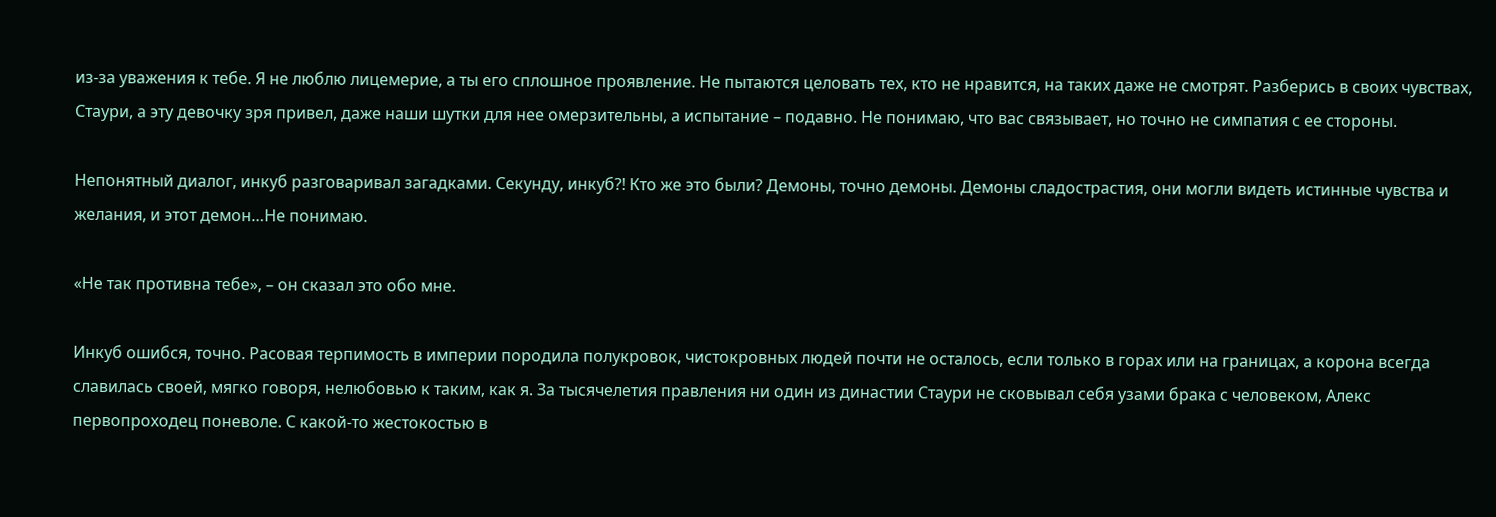из-за уважения к тебе. Я не люблю лицемерие, а ты его сплошное проявление. Не пытаются целовать тех, кто не нравится, на таких даже не смотрят. Разберись в своих чувствах, Стаури, а эту девочку зря привел, даже наши шутки для нее омерзительны, а испытание – подавно. Не понимаю, что вас связывает, но точно не симпатия с ее стороны.

Непонятный диалог, инкуб разговаривал загадками. Секунду, инкуб?! Кто же это были? Демоны, точно демоны. Демоны сладострастия, они могли видеть истинные чувства и желания, и этот демон…Не понимаю.

«Не так противна тебе», – он сказал это обо мне.

Инкуб ошибся, точно. Расовая терпимость в империи породила полукровок, чистокровных людей почти не осталось, если только в горах или на границах, а корона всегда славилась своей, мягко говоря, нелюбовью к таким, как я. За тысячелетия правления ни один из династии Стаури не сковывал себя узами брака с человеком, Алекс первопроходец поневоле. С какой-то жестокостью в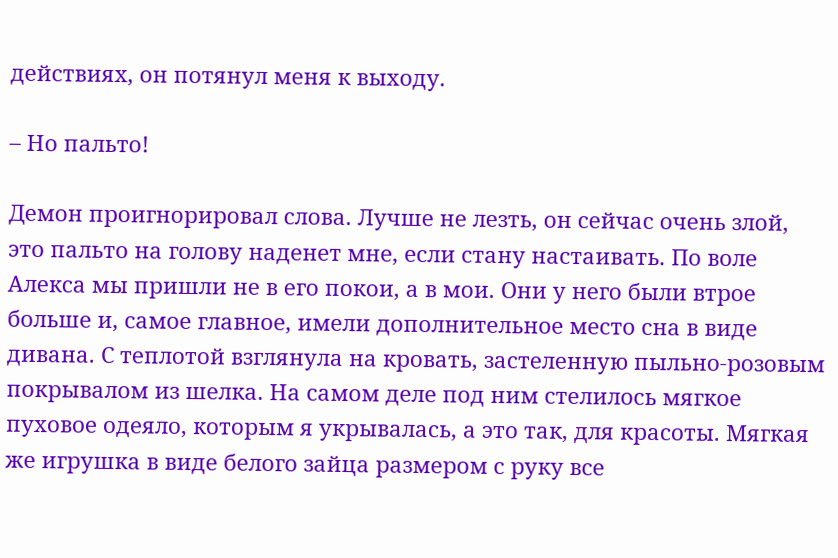действиях, он потянул меня к выходу.

– Но пальто!

Демон проигнорировал слова. Лучше не лезть, он сейчас очень злой, это пальто на голову наденет мне, если стану настаивать. По воле Алекса мы пришли не в его покои, а в мои. Они у него были втрое больше и, самое главное, имели дополнительное место сна в виде дивана. С теплотой взглянула на кровать, застеленную пыльно-розовым покрывалом из шелка. На самом деле под ним стелилось мягкое пуховое одеяло, которым я укрывалась, а это так, для красоты. Мягкая же игрушка в виде белого зайца размером с руку все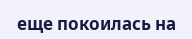еще покоилась на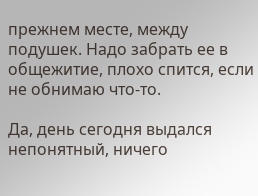прежнем месте, между подушек. Надо забрать ее в общежитие, плохо спится, если не обнимаю что-то.

Да, день сегодня выдался непонятный, ничего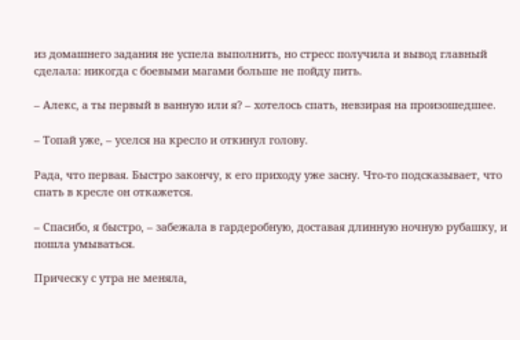из домашнего задания не успела выполнить, но стресс получила и вывод главный сделала: никогда с боевыми магами больше не пойду пить.

– Алекс, а ты первый в ванную или я? – хотелось спать, невзирая на произошедшее.

– Топай уже, – уселся на кресло и откинул голову.

Рада, что первая. Быстро закончу, к его приходу уже засну. Что-то подсказывает, что спать в кресле он откажется.

– Спасибо, я быстро, – забежала в гардеробную, доставая длинную ночную рубашку, и пошла умываться.

Прическу с утра не меняла,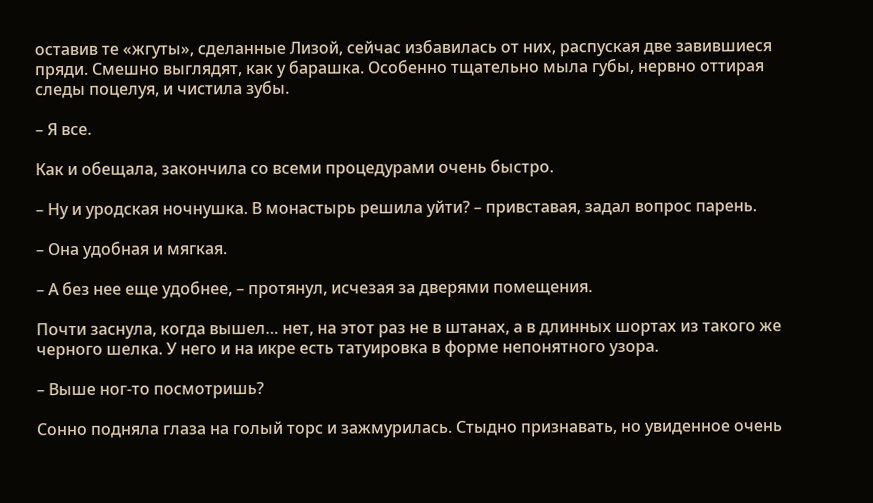оставив те «жгуты», сделанные Лизой, сейчас избавилась от них, распуская две завившиеся пряди. Смешно выглядят, как у барашка. Особенно тщательно мыла губы, нервно оттирая следы поцелуя, и чистила зубы.

– Я все.

Как и обещала, закончила со всеми процедурами очень быстро.

– Ну и уродская ночнушка. В монастырь решила уйти? – привставая, задал вопрос парень.

– Она удобная и мягкая.

– А без нее еще удобнее, – протянул, исчезая за дверями помещения.

Почти заснула, когда вышел… нет, на этот раз не в штанах, а в длинных шортах из такого же черного шелка. У него и на икре есть татуировка в форме непонятного узора.

– Выше ног-то посмотришь?

Сонно подняла глаза на голый торс и зажмурилась. Стыдно признавать, но увиденное очень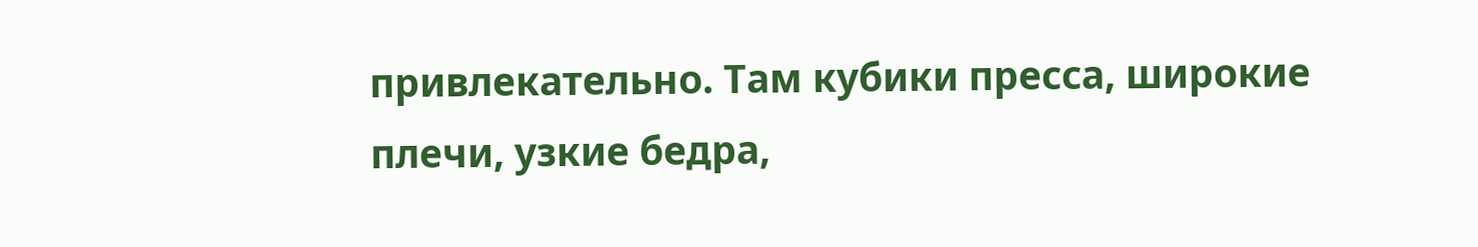привлекательно. Там кубики пресса, широкие плечи, узкие бедра,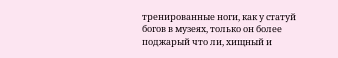тренированные ноги, как у статуй богов в музеях, только он более поджарый что ли, хищный и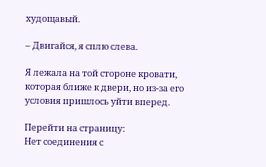худощавый.

– Двигайся, я сплю слева.

Я лежала на той стороне кровати, которая ближе к двери, но из-за его условия пришлось уйти вперед.

Перейти на страницу:
Нет соединения с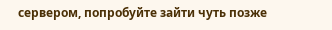сервером, попробуйте зайти чуть позже